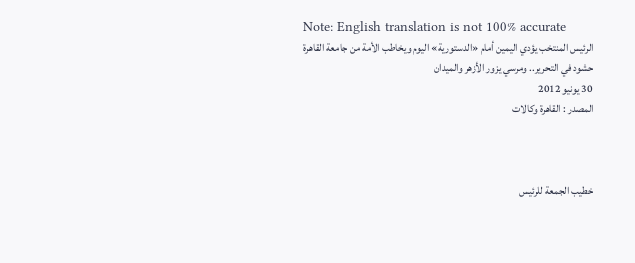Note: English translation is not 100% accurate
الرئيس المنتخب يؤدي اليمين أمام «الدستورية» اليوم ويخاطب الأمة من جامعة القاهرة
حشود في التحرير.. ومرسي يزور الأزهر والميدان
30 يونيو 2012
المصدر : القاهرة وكالات



خطيب الجمعة للرئيس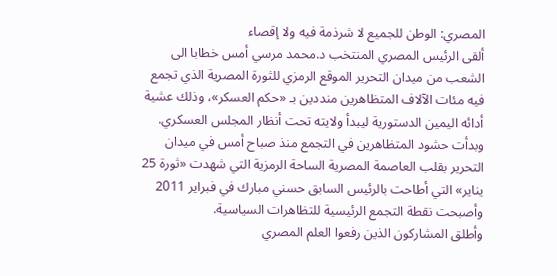المصري: الوطن للجميع لا شرذمة فيه ولا إقصاء
ألقى الرئيس المصري المنتخب د.محمد مرسي أمس خطابا الى الشعب من ميدان التحرير الموقع الرمزي للثورة المصرية الذي تجمع فيه مئات الآلاف المتظاهرين منددين بـ «حكم العسكر»، وذلك عشية أدائه اليمين الدستورية ليبدأ ولايته تحت أنظار المجلس العسكري.
وبدأت حشود المتظاهرين في التجمع منذ صباح أمس في ميدان التحرير بقلب العاصمة المصرية الساحة الرمزية التي شهدت «ثورة 25 يناير» التي أطاحت بالرئيس السابق حسني مبارك في فبراير 2011 وأصبحت نقطة التجمع الرئيسية للتظاهرات السياسية.
وأطلق المشاركون الذين رفعوا العلم المصري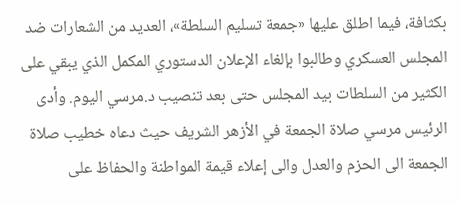بكثافة، فيما اطلق عليها «جمعة تسليم السلطة»، العديد من الشعارات ضد المجلس العسكري وطالبوا بإلغاء الإعلان الدستوري المكمل الذي يبقي على الكثير من السلطات بيد المجلس حتى بعد تنصيب د.مرسي اليوم. وأدى الرئيس مرسي صلاة الجمعة في الأزهر الشريف حيث دعاه خطيب صلاة الجمعة الى الحزم والعدل والى إعلاء قيمة المواطنة والحفاظ على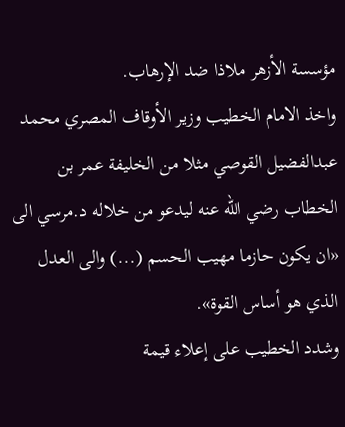مؤسسة الأزهر ملاذا ضد الإرهاب.
واخذ الامام الخطيب وزير الأوقاف المصري محمد عبدالفضيل القوصي مثلا من الخليفة عمر بن الخطاب رضي الله عنه ليدعو من خلاله د.مرسي الى «ان يكون حازما مهيب الحسم (...) والى العدل الذي هو أساس القوة».
وشدد الخطيب على إعلاء قيمة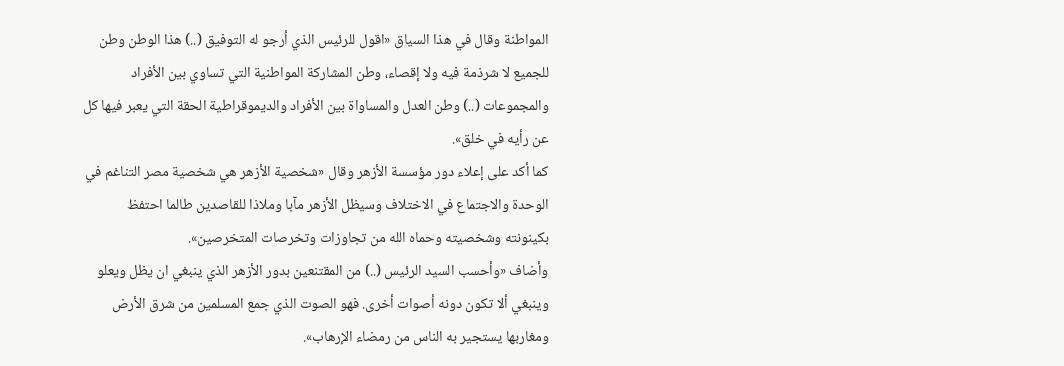المواطنة وقال في هذا السياق «اقول للرئيس الذي أرجو له التوفيق (..) هذا الوطن وطن للجميع لا شرذمة فيه ولا إقصاء، وطن المشاركة المواطنية التي تساوي بين الأفراد والمجموعات (..) وطن العدل والمساواة بين الأفراد والديموقراطية الحقة التي يعبر فيها كل عن رأيه في خلق».
كما أكد على إعلاء دور مؤسسة الأزهر وقال «شخصية الأزهر هي شخصية مصر التناغم في الوحدة والاجتماع في الاختلاف وسيظل الأزهر مآبا وملاذا للقاصدين طالما احتفظ بكينونته وشخصيته وحماه الله من تجاوزات وتخرصات المتخرصين».
وأضاف «وأحسب السيد الرئيس (..) من المقتنعين بدور الأزهر الذي ينبغي ان يظل ويعلو وينبغي ألا تكون دونه أصوات أخرى. فهو الصوت الذي جمع المسلمين من شرق الأرض ومغاربها يستجير به الناس من رمضاء الإرهاب».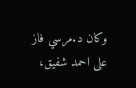وكان د.مرسي فاز على احمد شفيق،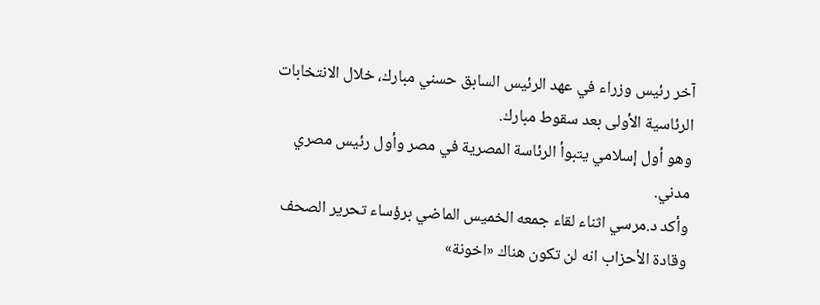آخر رئيس وزراء في عهد الرئيس السابق حسني مبارك، خلال الانتخابات الرئاسية الأولى بعد سقوط مبارك.
وهو أول إسلامي يتبوأ الرئاسة المصرية في مصر وأول رئيس مصري مدني.
وأكد د.مرسي اثناء لقاء جمعه الخميس الماضي برؤساء تحرير الصحف وقادة الأحزاب انه لن تكون هناك «اخونة»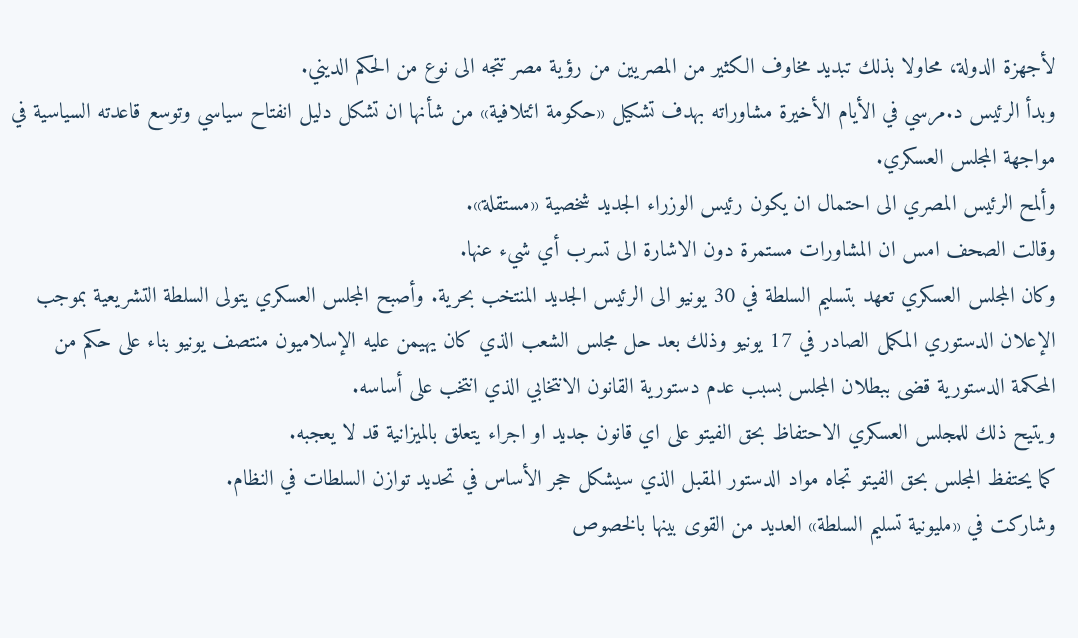لأجهزة الدولة، محاولا بذلك تبديد مخاوف الكثير من المصريين من رؤية مصر تتجه الى نوع من الحكم الديني.
وبدأ الرئيس د.مرسي في الأيام الأخيرة مشاوراته بهدف تشكيل «حكومة ائتلافية» من شأنها ان تشكل دليل انفتاح سياسي وتوسع قاعدته السياسية في مواجهة المجلس العسكري.
وألمح الرئيس المصري الى احتمال ان يكون رئيس الوزراء الجديد شخصية «مستقلة».
وقالت الصحف امس ان المشاورات مستمرة دون الاشارة الى تسرب أي شيء عنها.
وكان المجلس العسكري تعهد بتسليم السلطة في 30 يونيو الى الرئيس الجديد المنتخب بحرية. وأصبح المجلس العسكري يتولى السلطة التشريعية بموجب الإعلان الدستوري المكمل الصادر في 17 يونيو وذلك بعد حل مجلس الشعب الذي كان يهيمن عليه الإسلاميون منتصف يونيو بناء على حكم من المحكمة الدستورية قضى ببطلان المجلس بسبب عدم دستورية القانون الانتخابي الذي انتخب على أساسه.
ويتيح ذلك للمجلس العسكري الاحتفاظ بحق الفيتو على اي قانون جديد او اجراء يتعلق بالميزانية قد لا يعجبه.
كما يحتفظ المجلس بحق الفيتو تجاه مواد الدستور المقبل الذي سيشكل حجر الأساس في تحديد توازن السلطات في النظام.
وشاركت في «مليونية تسليم السلطة» العديد من القوى بينها بالخصوص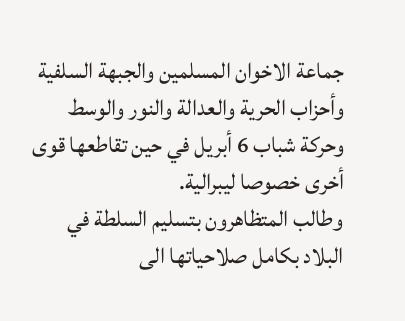جماعة الاخوان المسلمين والجبهة السلفية وأحزاب الحرية والعدالة والنور والوسط وحركة شباب 6 أبريل في حين تقاطعها قوى أخرى خصوصا ليبرالية.
وطالب المتظاهرون بتسليم السلطة في البلاد بكامل صلاحياتها الى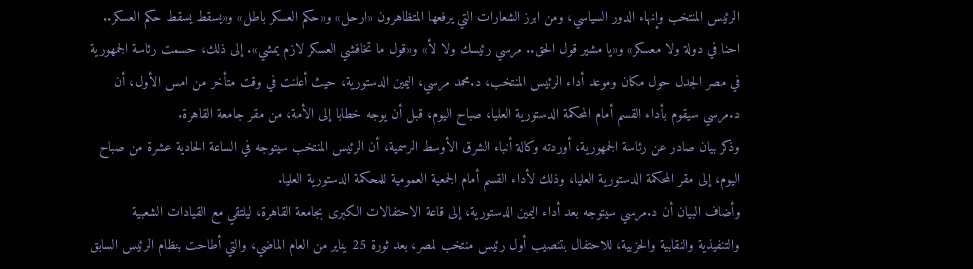الرئيس المنتخب وإنهاء الدور السياسي، ومن ابرز الشعارات التي يرفعها المتظاهرون «ارحل» و«حكم العسكر باطل» و«يسقط يسقط حكم العسكر.. احنا في دولة ولا معسكر» و«يا مشير قول الحق.. مرسي رئيسك ولا لأ» و«قول ما تخافشي العسكر لازم يمشي». إلى ذلك، حسمت رئاسة الجمهورية في مصر الجدل حول مكان وموعد أداء الرئيس المنتخب، د.محمد مرسي، اليمين الدستورية، حيث أعلنت في وقت متأخر من امس الأول، أن د.مرسي سيقوم بأداء القسم أمام المحكمة الدستورية العليا، صباح اليوم، قبل أن يوجه خطابا إلى الأمة، من مقر جامعة القاهرة.
وذكر بيان صادر عن رئاسة الجمهورية، أوردته وكالة أنباء الشرق الأوسط الرسمية، أن الرئيس المنتخب سيتوجه في الساعة الحادية عشرة من صباح اليوم، إلى مقر المحكمة الدستورية العليا، وذلك لأداء القسم أمام الجمعية العمومية للمحكمة الدستورية العليا.
وأضاف البيان أن د.مرسي سيتوجه بعد أداء اليمين الدستورية، إلى قاعة الاحتفالات الكبرى بجامعة القاهرة، ليلتقي مع القيادات الشعبية والتنفيذية والنقابية والحزبية، للاحتفال بتنصيب أول رئيس منتخب لمصر، بعد ثورة 25 يناير من العام الماضي، والتي أطاحت بنظام الرئيس السابق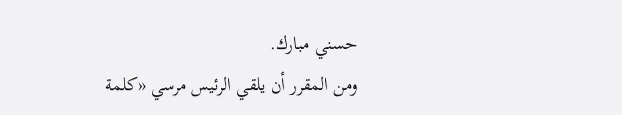حسني مبارك.
ومن المقرر أن يلقي الرئيس مرسي «كلمة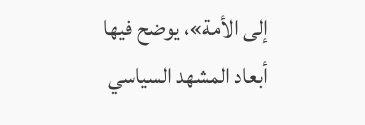إلى الأمة»، يوضح فيها أبعاد المشهد السياسي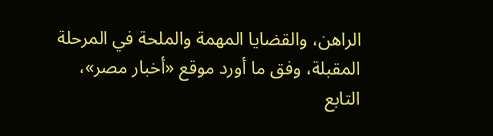الراهن، والقضايا المهمة والملحة في المرحلة المقبلة، وفق ما أورد موقع «أخبار مصر»، التابع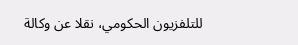للتلفزيون الحكومي، نقلا عن وكالة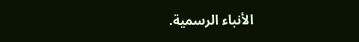الأنباء الرسمية.